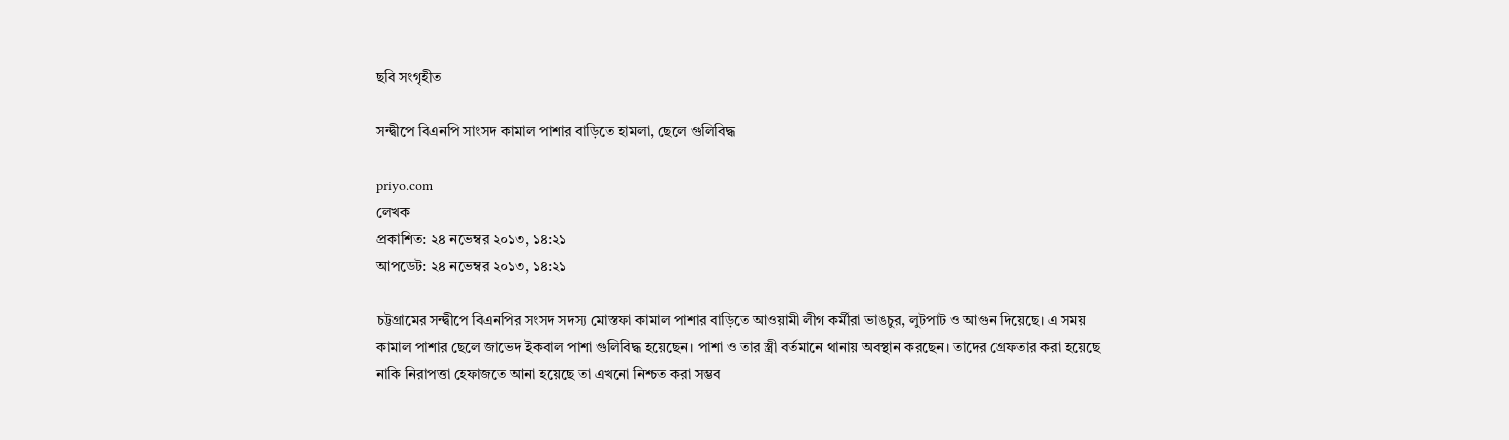ছবি সংগৃহীত

সন্দ্বীপে বিএনপি সাংসদ কামাল পাশার বাড়িতে হামলা, ছেলে গুলিবিদ্ধ

priyo.com
লেখক
প্রকাশিত: ২৪ নভেম্বর ২০১৩, ১৪:২১
আপডেট: ২৪ নভেম্বর ২০১৩, ১৪:২১

চট্টগ্রামের সন্দ্বীপে বিএনপির সংসদ সদস্য মোস্তফা কামাল পাশার বাড়িতে আওয়ামী লীগ কর্মীরা ভাঙচুর, লুটপাট ও আগুন দিয়েছে। এ সময় কামাল পাশার ছেলে জাভেদ ইকবাল পাশা গুলিবিদ্ধ হয়েছেন। পাশা ও তার স্ত্রী বর্তমানে থানায় অবস্থান করছেন। তাদের গ্রেফতার করা হয়েছে নাকি নিরাপত্তা হেফাজতে আনা হয়েছে তা এখনো নিশ্চত করা সম্ভব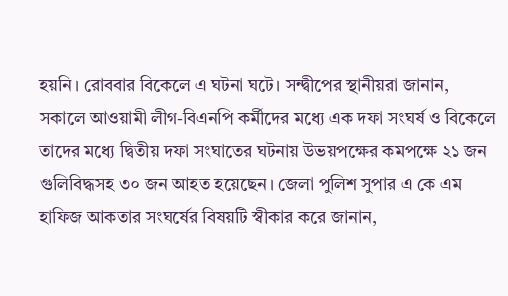হয়নি। রোববার বিকেলে এ ঘটনা ঘটে। সন্দ্বীপের স্থানীয়রা জানান, সকালে আওয়ামী লীগ-বিএনপি কর্মীদের মধ্যে এক দফা সংঘর্ষ ও বিকেলে তাদের মধ্যে দ্বিতীয় দফা সংঘাতের ঘটনায় উভয়পক্ষের কমপক্ষে ২১ জন গুলিবিদ্ধসহ ৩০ জন আহত হয়েছেন। জেলা পুলিশ সুপার এ কে এম হাফিজ আকতার সংঘর্ষের বিষয়টি স্বীকার করে জানান,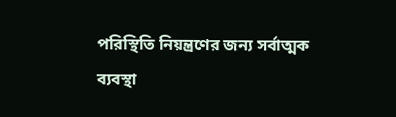পরিস্থিতি নিয়ন্ত্রণের জন্য সর্বাত্মক ব্যবস্থা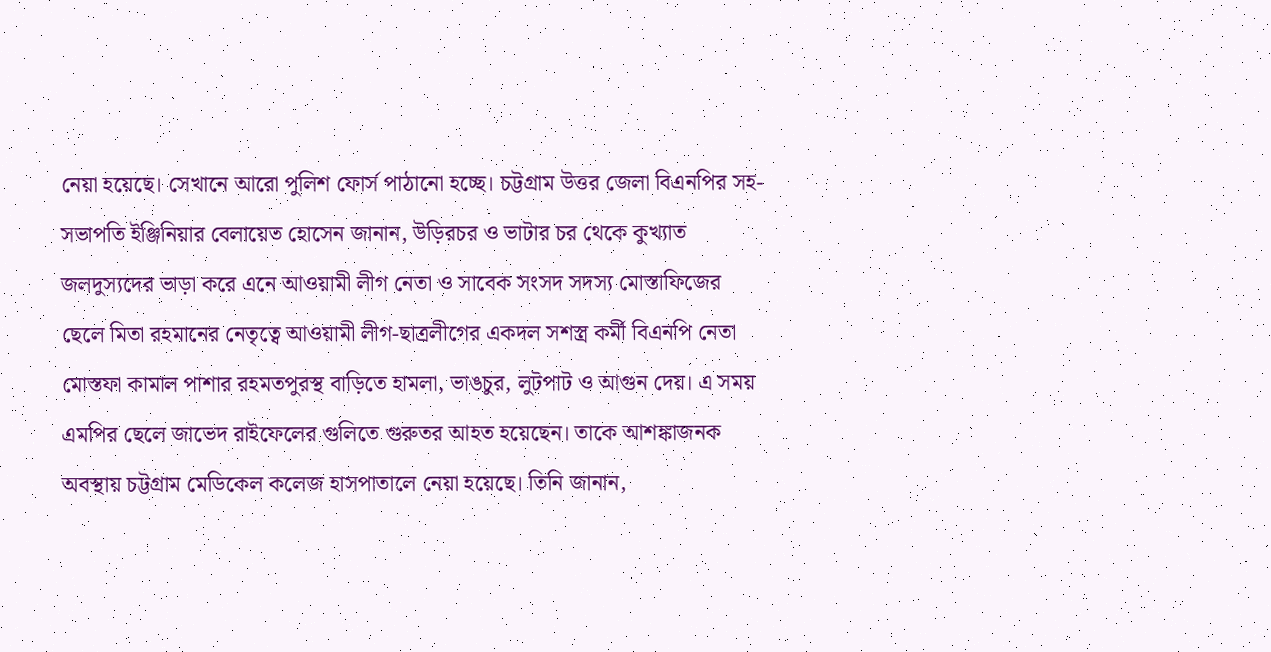নেয়া হয়েছে। সেখানে আরো পুলিশ ফোর্স পাঠানো হচ্ছে। চট্টগ্রাম উত্তর জেলা বিএনপির সহ-সভাপতি ইঞ্জিনিয়ার বেলায়েত হোসেন জানান, উড়িরচর ও ভাটার চর থেকে কুখ্যাত জলদুস্যদের ভাড়া করে এনে আওয়ামী লীগ নেতা ও সাবেক সংসদ সদস্য মোস্তাফিজের ছেলে মিতা রহমানের নেতৃত্বে আওয়ামী লীগ-ছাত্রলীগের একদল সশস্ত্র কর্মী বিএনপি নেতা মোস্তফা কামাল পাশার রহমতপুরস্থ বাড়িতে হামলা, ভাঙচুর, লুটপাট ও আগুন দেয়। এ সময় এমপির ছেলে জাভেদ রাইফেলের গুলিতে গুরুতর আহত হয়েছেন। তাকে আশঙ্কাজনক অবস্থায় চট্টগ্রাম মেডিকেল কলেজ হাসপাতালে নেয়া হয়েছে। তিনি জানান,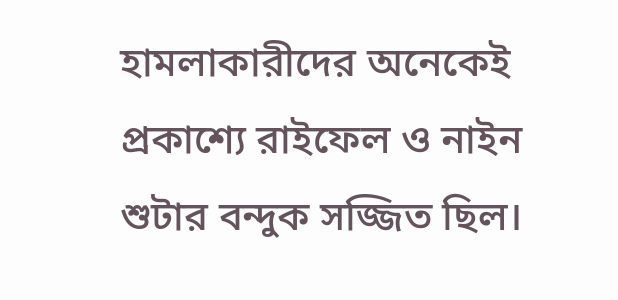হামলাকারীদের অনেকেই প্রকাশ্যে রাইফেল ও নাইন শুটার বন্দুক সজ্জিত ছিল।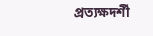প্রত্যক্ষদর্শী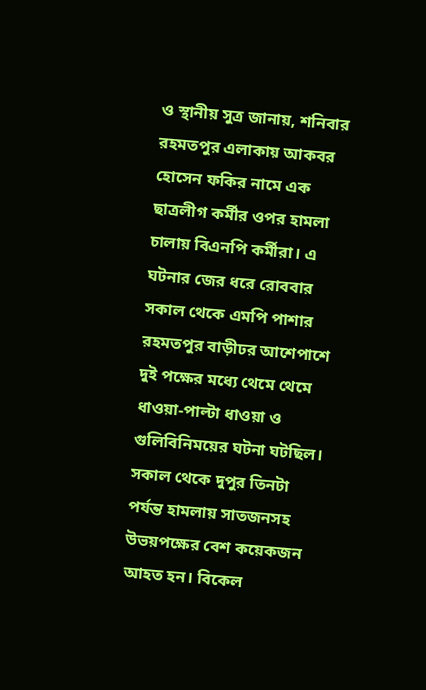ও স্থানীয় সুত্র জানায়, শনিবার রহমতপুর এলাকায় আকবর হোসেন ফকির নামে এক ছাত্রলীগ কর্মীর ওপর হামলা চালায় বিএনপি কর্মীরা। এ ঘটনার জের ধরে রোববার সকাল থেকে এমপি পাশার রহমতপুর বাড়ীঢর আশেপাশে দুই পক্ষের মধ্যে থেমে থেমে ধাওয়া-পাল্টা ধাওয়া ও গুলিবিনিময়ের ঘটনা ঘটছিল। সকাল থেকে দুপুর তিনটা পর্যন্ত হামলায় সাতজনসহ উভয়পক্ষের বেশ কয়েকজন আহত হন। বিকেল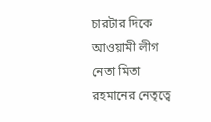চারটার দিকে আওয়ামী লীগ নেতা মিতা রহমানের নেতৃত্বে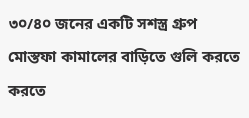৩০/৪০ জনের একটি সশস্ত্র গ্রুপ মোস্তফা কামালের বাড়িতে গুলি করতে করতে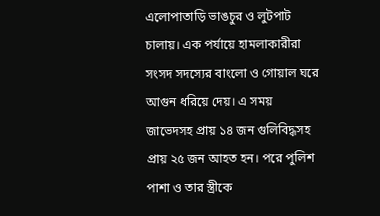এলোপাতাড়ি ভাঙচুর ও লুটপাট চালায়। এক পর্যায়ে হামলাকারীরা সংসদ সদস্যের বাংলো ও গোয়াল ঘরে আগুন ধরিয়ে দেয়। এ সময় জাভেদসহ প্রায় ১৪ জন গুলিবিদ্ধসহ প্রায় ২৫ জন আহত হন। পরে পুলিশ পাশা ও তার স্ত্রীকে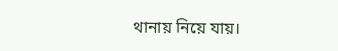থানায় নিয়ে যায়।